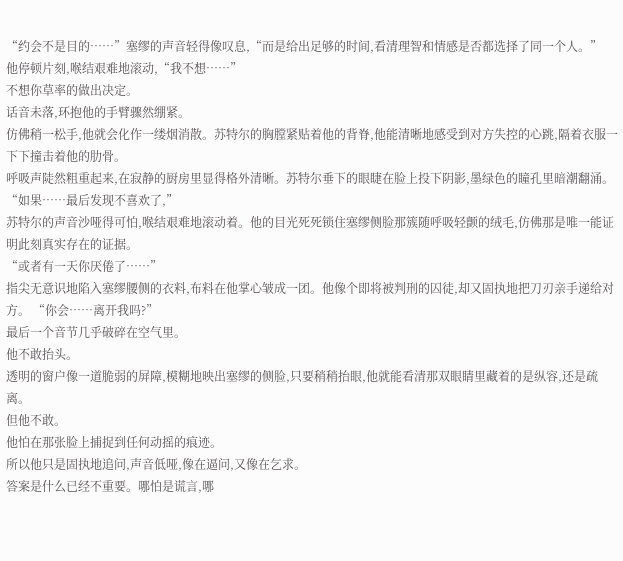“约会不是目的……”塞缪的声音轻得像叹息,“而是给出足够的时间,看清理智和情感是否都选择了同一个人。”
他停顿片刻,喉结艰难地滚动,“我不想……”
不想你草率的做出决定。
话音未落,环抱他的手臂骤然绷紧。
仿佛稍一松手,他就会化作一缕烟消散。苏特尔的胸膛紧贴着他的背脊,他能清晰地感受到对方失控的心跳,隔着衣服一下下撞击着他的肋骨。
呼吸声陡然粗重起来,在寂静的厨房里显得格外清晰。苏特尔垂下的眼睫在脸上投下阴影,墨绿色的瞳孔里暗潮翻涌。
“如果……最后发现不喜欢了,”
苏特尔的声音沙哑得可怕,喉结艰难地滚动着。他的目光死死锁住塞缪侧脸那簇随呼吸轻颤的绒毛,仿佛那是唯一能证明此刻真实存在的证据。
“或者有一天你厌倦了……”
指尖无意识地陷入塞缪腰侧的衣料,布料在他掌心皱成一团。他像个即将被判刑的囚徒,却又固执地把刀刃亲手递给对方。 “你会……离开我吗?”
最后一个音节几乎破碎在空气里。
他不敢抬头。
透明的窗户像一道脆弱的屏障,模糊地映出塞缪的侧脸,只要稍稍抬眼,他就能看清那双眼睛里藏着的是纵容,还是疏离。
但他不敢。
他怕在那张脸上捕捉到任何动摇的痕迹。
所以他只是固执地追问,声音低哑,像在逼问,又像在乞求。
答案是什么已经不重要。哪怕是谎言,哪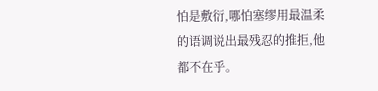怕是敷衍,哪怕塞缪用最温柔的语调说出最残忍的推拒,他都不在乎。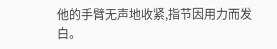他的手臂无声地收紧,指节因用力而发白。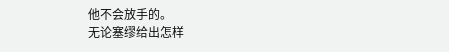他不会放手的。
无论塞缪给出怎样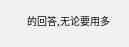的回答,无论要用多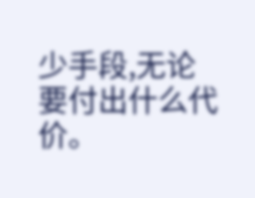少手段,无论要付出什么代价。